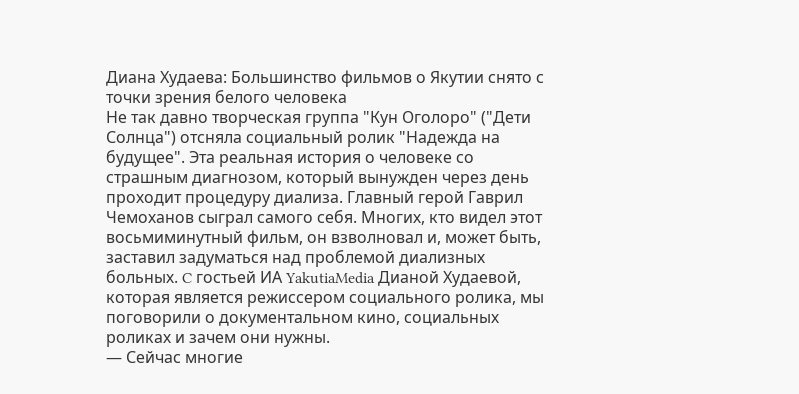Диана Худаева: Большинство фильмов о Якутии снято с точки зрения белого человека
Не так давно творческая группа "Кун Оголоро" ("Дети Солнца") отсняла социальный ролик "Надежда на будущее". Эта реальная история о человеке со страшным диагнозом, который вынужден через день проходит процедуру диализа. Главный герой Гаврил Чемоханов сыграл самого себя. Многих, кто видел этот восьмиминутный фильм, он взволновал и, может быть, заставил задуматься над проблемой диализных больных. C гостьей ИА YakutiaMedia Дианой Худаевой, которая является режиссером социального ролика, мы поговорили о документальном кино, социальных роликах и зачем они нужны.
— Сейчас многие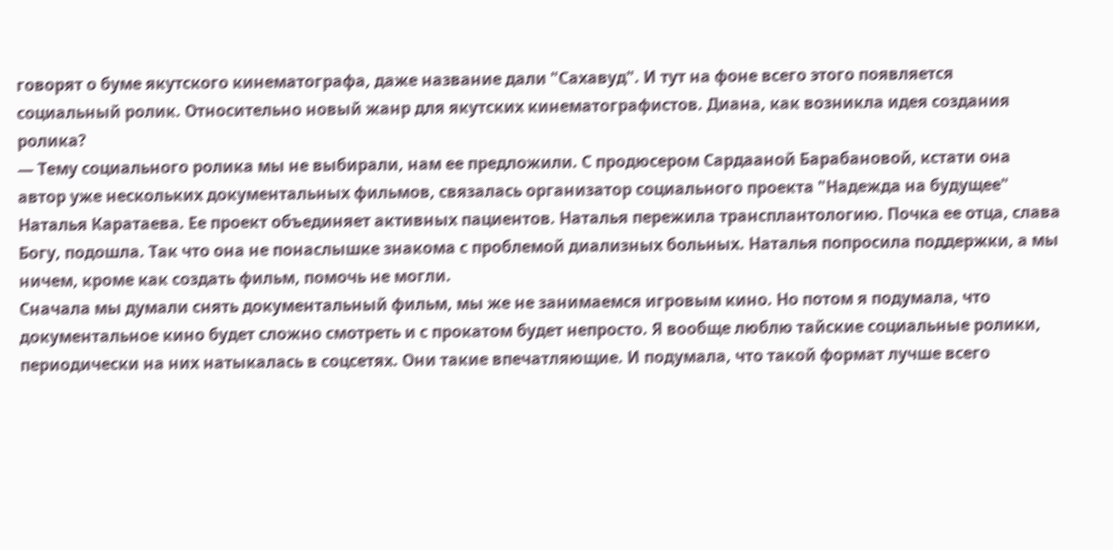говорят о буме якутского кинематографа, даже название дали "Сахавуд". И тут на фоне всего этого появляется социальный ролик. Относительно новый жанр для якутских кинематографистов. Диана, как возникла идея создания ролика?
— Тему социального ролика мы не выбирали, нам ее предложили. С продюсером Сардааной Барабановой, кстати она автор уже нескольких документальных фильмов, связалась организатор социального проекта "Надежда на будущее" Наталья Каратаева. Ее проект объединяет активных пациентов. Наталья пережила трансплантологию. Почка ее отца, слава Богу, подошла. Так что она не понаслышке знакома с проблемой диализных больных. Наталья попросила поддержки, а мы ничем, кроме как создать фильм, помочь не могли.
Сначала мы думали снять документальный фильм, мы же не занимаемся игровым кино. Но потом я подумала, что документальное кино будет сложно смотреть и с прокатом будет непросто. Я вообще люблю тайские социальные ролики, периодически на них натыкалась в соцсетях. Они такие впечатляющие. И подумала, что такой формат лучше всего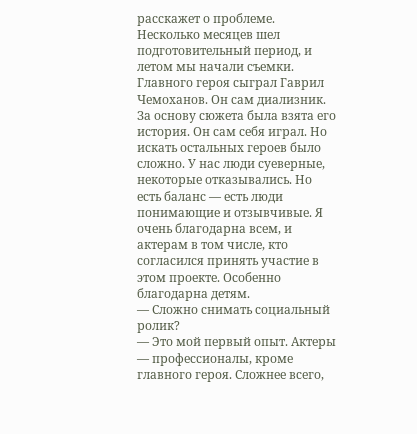расскажет о проблеме. Несколько месяцев шел подготовительный период, и летом мы начали съемки.
Главного героя сыграл Гаврил Чемоханов. Он сам диализник. За основу сюжета была взята его история. Он сам себя играл. Но искать остальных героев было сложно. У нас люди суеверные, некоторые отказывались. Но есть баланс — есть люди понимающие и отзывчивые. Я очень благодарна всем, и актерам в том числе, кто согласился принять участие в этом проекте. Особенно благодарна детям.
— Сложно снимать социальный ролик?
— Это мой первый опыт. Актеры — профессионалы, кроме главного героя. Сложнее всего,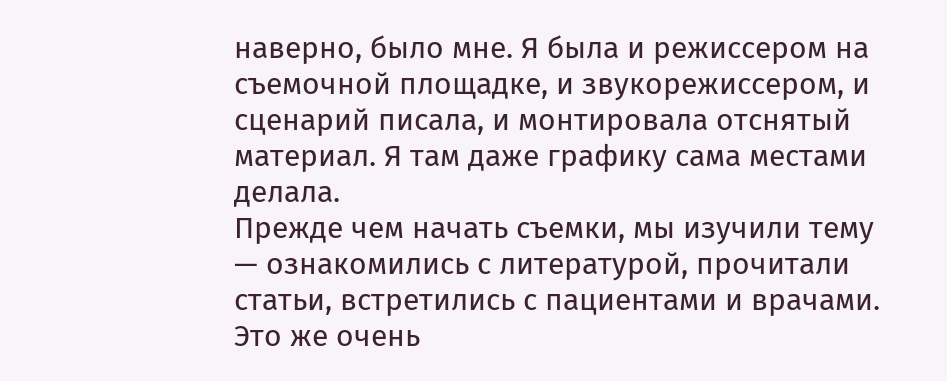наверно, было мне. Я была и режиссером на съемочной площадке, и звукорежиссером, и сценарий писала, и монтировала отснятый материал. Я там даже графику сама местами делала.
Прежде чем начать съемки, мы изучили тему — ознакомились с литературой, прочитали статьи, встретились с пациентами и врачами. Это же очень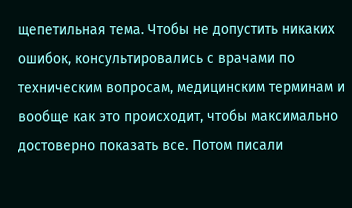щепетильная тема. Чтобы не допустить никаких ошибок, консультировались с врачами по техническим вопросам, медицинским терминам и вообще как это происходит, чтобы максимально достоверно показать все. Потом писали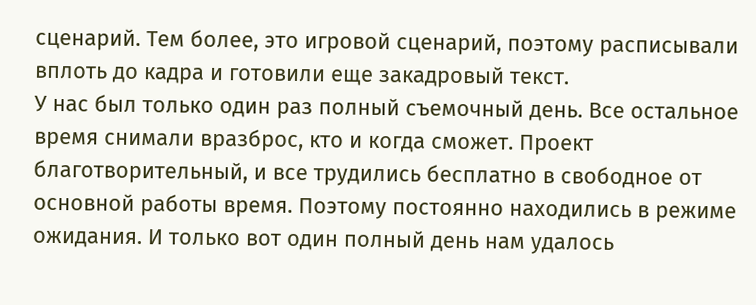сценарий. Тем более, это игровой сценарий, поэтому расписывали вплоть до кадра и готовили еще закадровый текст.
У нас был только один раз полный съемочный день. Все остальное время снимали вразброс, кто и когда сможет. Проект благотворительный, и все трудились бесплатно в свободное от основной работы время. Поэтому постоянно находились в режиме ожидания. И только вот один полный день нам удалось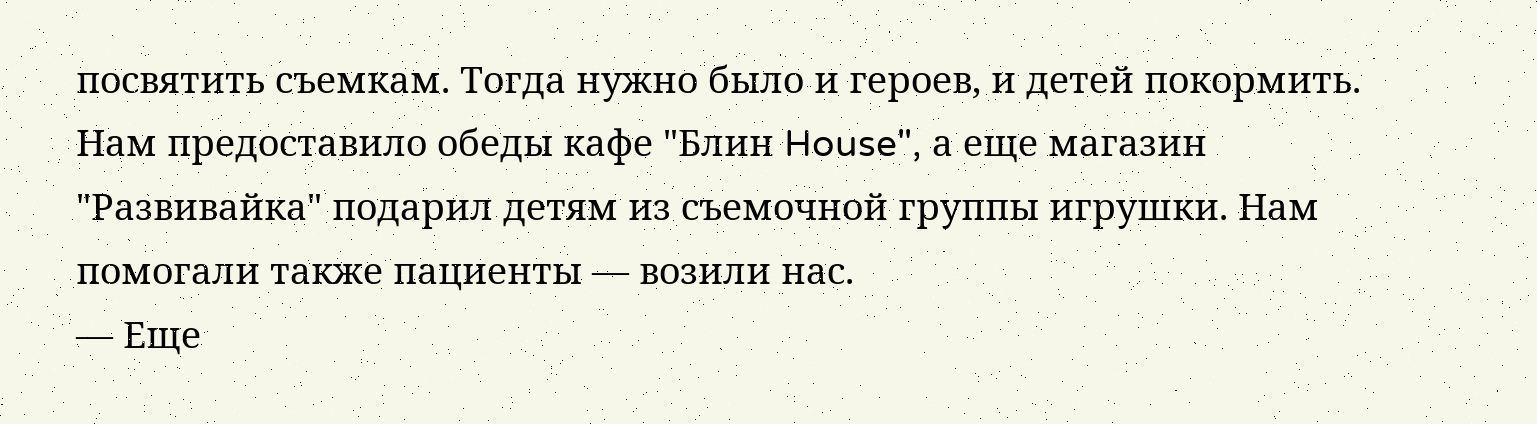посвятить съемкам. Тогда нужно было и героев, и детей покормить. Нам предоставило обеды кафе "Блин House", а еще магазин "Развивайка" подарил детям из съемочной группы игрушки. Нам помогали также пациенты — возили нас.
— Еще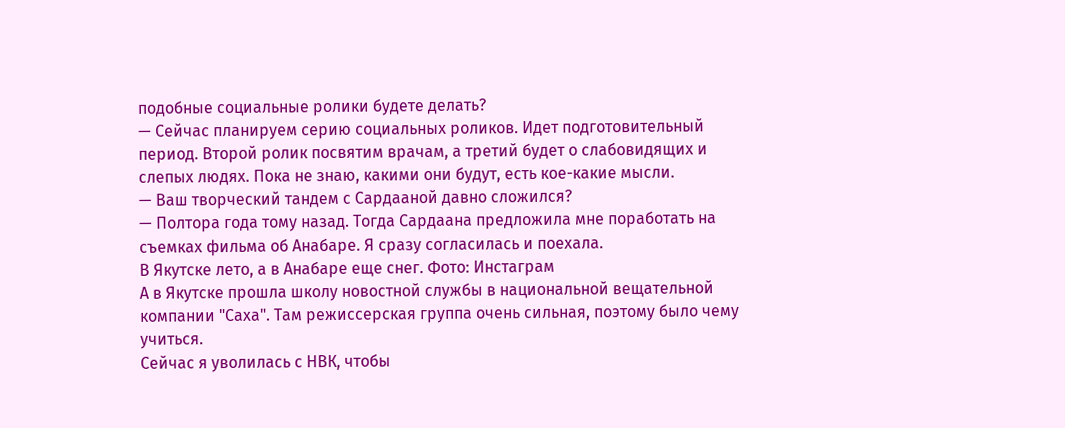подобные социальные ролики будете делать?
— Сейчас планируем серию социальных роликов. Идет подготовительный период. Второй ролик посвятим врачам, а третий будет о слабовидящих и слепых людях. Пока не знаю, какими они будут, есть кое-какие мысли.
— Ваш творческий тандем с Сардааной давно сложился?
— Полтора года тому назад. Тогда Сардаана предложила мне поработать на съемках фильма об Анабаре. Я сразу согласилась и поехала.
В Якутске лето, а в Анабаре еще снег. Фото: Инстаграм
А в Якутске прошла школу новостной службы в национальной вещательной компании "Саха". Там режиссерская группа очень сильная, поэтому было чему учиться.
Сейчас я уволилась с НВК, чтобы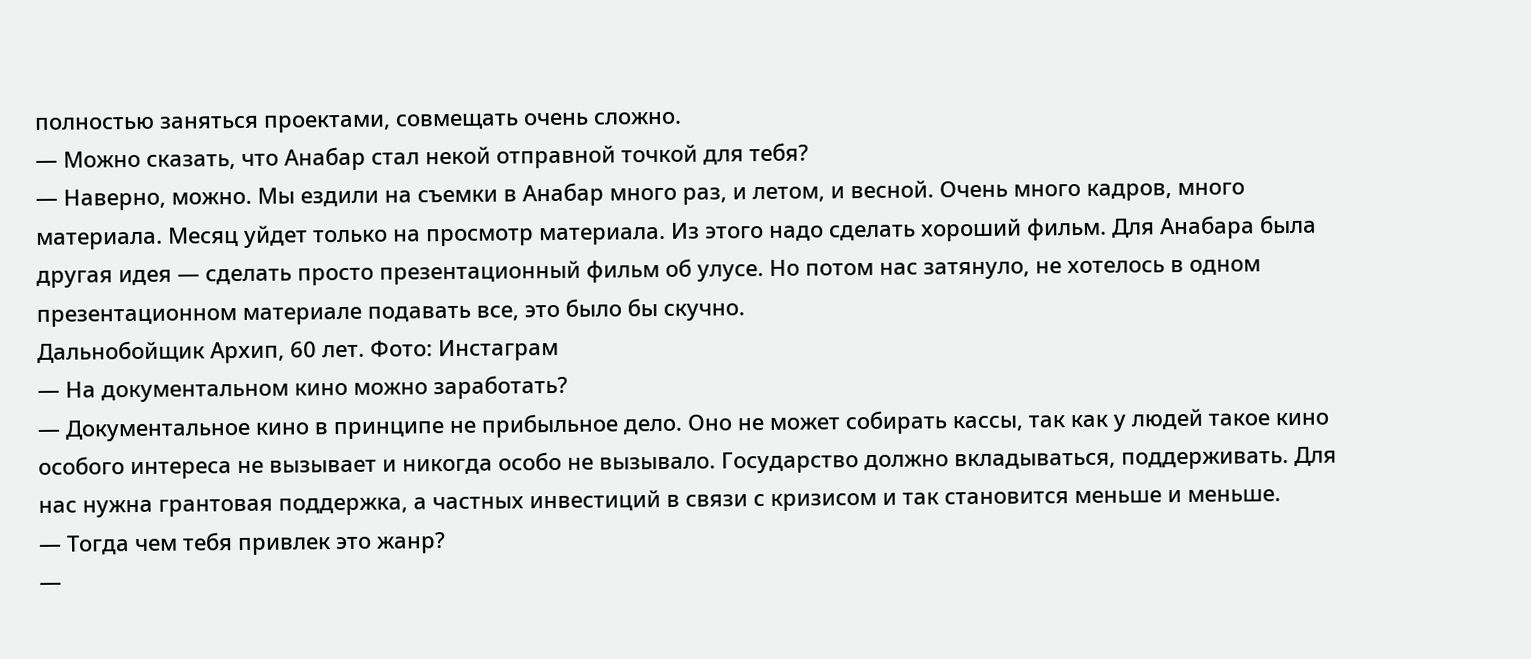полностью заняться проектами, совмещать очень сложно.
— Можно сказать, что Анабар стал некой отправной точкой для тебя?
— Наверно, можно. Мы ездили на съемки в Анабар много раз, и летом, и весной. Очень много кадров, много материала. Месяц уйдет только на просмотр материала. Из этого надо сделать хороший фильм. Для Анабара была другая идея — сделать просто презентационный фильм об улусе. Но потом нас затянуло, не хотелось в одном презентационном материале подавать все, это было бы скучно.
Дальнобойщик Архип, 60 лет. Фото: Инстаграм
— На документальном кино можно заработать?
— Документальное кино в принципе не прибыльное дело. Оно не может собирать кассы, так как у людей такое кино особого интереса не вызывает и никогда особо не вызывало. Государство должно вкладываться, поддерживать. Для нас нужна грантовая поддержка, а частных инвестиций в связи с кризисом и так становится меньше и меньше.
— Тогда чем тебя привлек это жанр?
—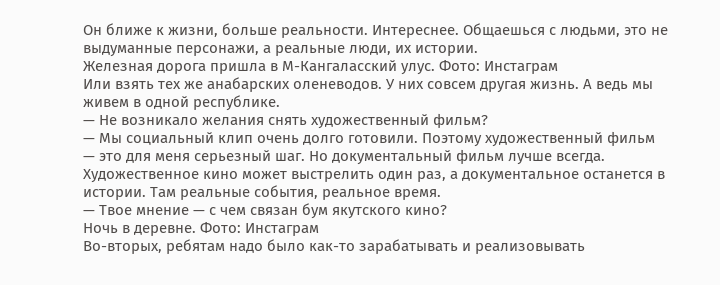Он ближе к жизни, больше реальности. Интереснее. Общаешься с людьми, это не выдуманные персонажи, а реальные люди, их истории.
Железная дорога пришла в М-Кангаласский улус. Фото: Инстаграм
Или взять тех же анабарских оленеводов. У них совсем другая жизнь. А ведь мы живем в одной республике.
— Не возникало желания снять художественный фильм?
— Мы социальный клип очень долго готовили. Поэтому художественный фильм — это для меня серьезный шаг. Но документальный фильм лучше всегда. Художественное кино может выстрелить один раз, а документальное останется в истории. Там реальные события, реальное время.
— Твое мнение — с чем связан бум якутского кино?
Ночь в деревне. Фото: Инстаграм
Во-вторых, ребятам надо было как-то зарабатывать и реализовывать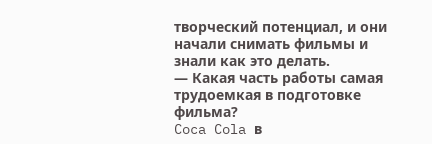творческий потенциал, и они начали снимать фильмы и знали как это делать.
— Какая часть работы самая трудоемкая в подготовке фильма?
Coca Cola в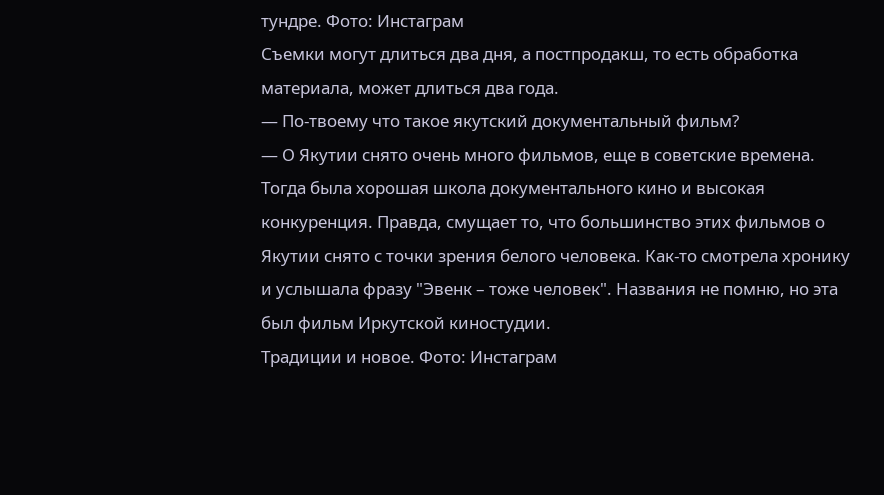тундре. Фото: Инстаграм
Съемки могут длиться два дня, а постпродакш, то есть обработка материала, может длиться два года.
— По-твоему что такое якутский документальный фильм?
— О Якутии снято очень много фильмов, еще в советские времена. Тогда была хорошая школа документального кино и высокая конкуренция. Правда, смущает то, что большинство этих фильмов о Якутии снято с точки зрения белого человека. Как-то смотрела хронику и услышала фразу "Эвенк – тоже человек". Названия не помню, но эта был фильм Иркутской киностудии.
Традиции и новое. Фото: Инстаграм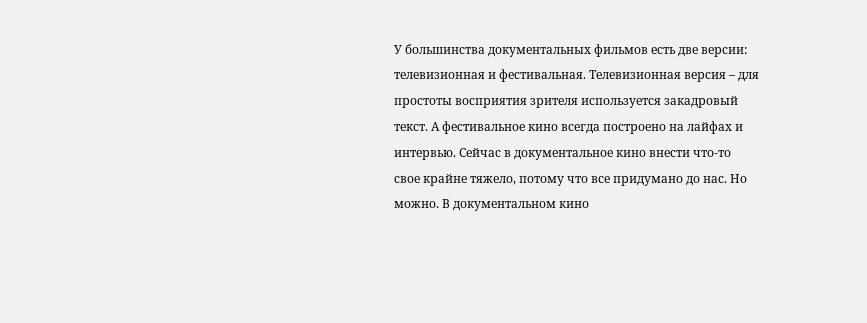У большинства документальных фильмов есть две версии: телевизионная и фестивальная. Телевизионная версия – для простоты восприятия зрителя используется закадровый текст. А фестивальное кино всегда построено на лайфах и интервью. Сейчас в документальное кино внести что-то свое крайне тяжело, потому что все придумано до нас. Но можно. В документальном кино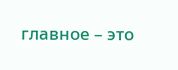главное – это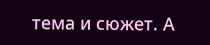тема и сюжет. А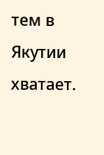тем в Якутии хватает.